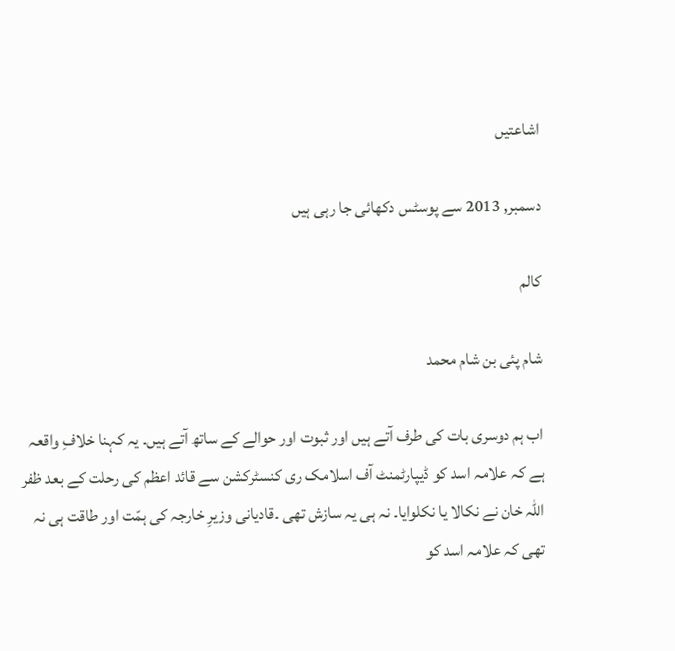اشاعتیں

دسمبر, 2013 سے پوسٹس دکھائی جا رہی ہیں

کالم

شام پئی بن شام محمد

اب ہم دوسری بات کی طرف آتے ہیں اور ثبوت اور حوالے کے ساتھ آتے ہیں۔ یہ کہنا خلافِ واقعہ ہے کہ علامہ اسد کو ڈیپارٹمنٹ آف اسلامک ری کنسٹرکشن سے قائد اعظم کی رحلت کے بعد ظفر اللہ خان نے نکالا یا نکلوایا۔ نہ ہی یہ سازش تھی ۔قادیانی وزیرِ خارجہ کی ہمّت اور طاقت ہی نہ تھی کہ علامہ اسد کو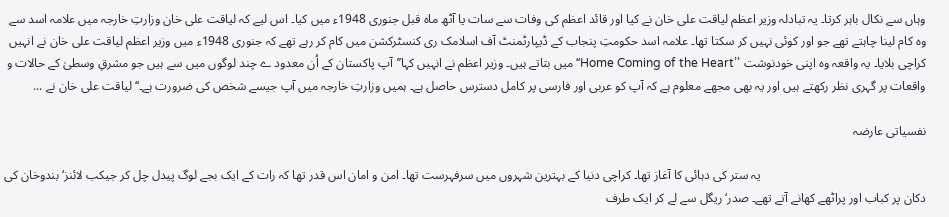وہاں سے نکال باہر کرتا۔ یہ تبادلہ وزیر اعظم لیاقت علی خان نے کیا اور قائد اعظم کی وفات سے سات یا آٹھ ماہ قبل جنوری 1948ء میں کیا۔ اس لیے کہ لیاقت علی خان وزارتِ خارجہ میں علامہ اسد سے وہ کام لینا چاہتے تھے جو اور کوئی نہیں کر سکتا تھا۔ علامہ اسد حکومتِ پنجاب کے ڈیپارٹمنٹ آف اسلامک ری کنسٹرکشن میں کام کر رہے تھے کہ جنوری 1948ء میں وزیر اعظم لیاقت علی خان نے انہیں کراچی بلایا۔ یہ واقعہ وہ اپنی خودنوشت ’’Home Coming of the Heart‘‘میں بتاتے ہیں۔ وزیر اعظم نے انہیں کہا’’آپ پاکستان کے اُن معدود ے چند لوگوں میں سے ہیں جو مشرقِ وسطیٰ کے حالات و واقعات پر گہری نظر رکھتے ہیں اور یہ بھی مجھے معلوم ہے کہ آپ کو عربی اور فارسی پر کامل دسترس حاصل ہے۔ ہمیں وزارتِ خارجہ میں آپ جیسے شخص کی ضرورت ہے۔‘‘ لیاقت علی خان نے ...

نفسیاتی عارضہ

                                                     یہ ستر کی دہائی کا آغاز تھا۔ کراچی دنیا کے بہترین شہروں میں سرفہرست تھا۔ امن و امان اس قدر تھا کہ رات کے ایک بجے لوگ پیدل چل کر جیکب لائنز‘ بندوخان کی دکان پر کباب اور پراٹھے کھانے آتے تھے۔ صدر‘ ریگل سے لے کر ایک طرف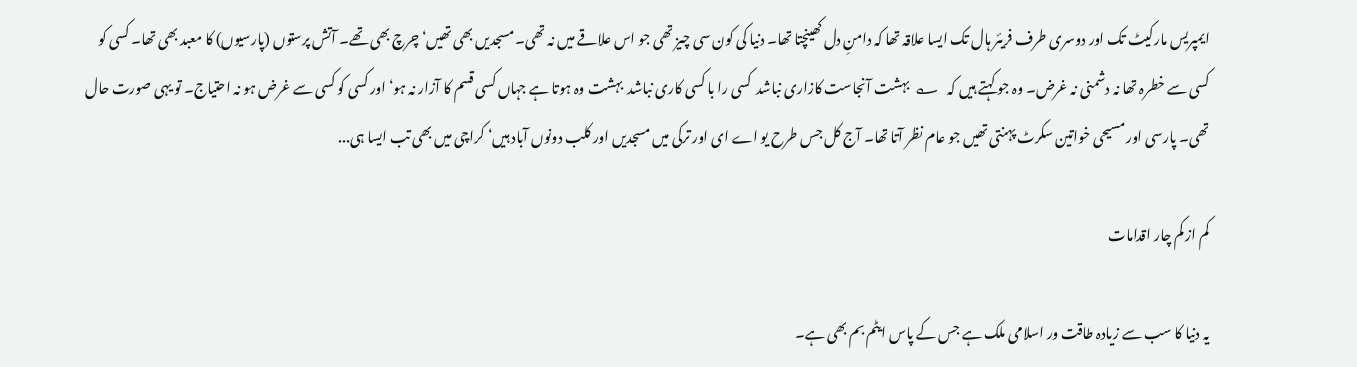ایمپریس مارکیٹ تک اور دوسری طرف فریئر ہال تک ایسا علاقہ تھا کہ دامنِ دل کھینچتا تھا۔ دنیا کی کون سی چیز تھی جو اس علاقے میں نہ تھی۔ مسجدیں بھی تھیں‘ چرچ بھی تھے۔ آتش پرستوں (پارسیوں) کا معبد بھی تھا۔ کسی کو کسی سے خطرہ تھا نہ دشمنی نہ غرض۔ وہ جو کہتے ہیں کہ   ؎  بہشت آنجاست کازاری نباشد  کسی را با کسی کاری نباشد  بہشت وہ ہوتا ہے جہاں کسی قسم کا آزار نہ ہو‘ اور کسی کو کسی سے غرض ہو نہ احتیاج۔ تو یہی صورت حال تھی۔ پارسی اور مسیحی خواتین سکرٹ پہنتی تھیں جو عام نظر آتا تھا۔ آج کل جس طرح یو اے ای اور ترکی میں مسجدیں اور کلب دونوں آباد ہیں‘ کراچی میں بھی تب ایسا ہی...

کم از کم چار اقدامات

یہ دنیا کا سب سے زیادہ طاقت ور اسلامی ملک ہے جس کے پاس ایٹم بم بھی ہے۔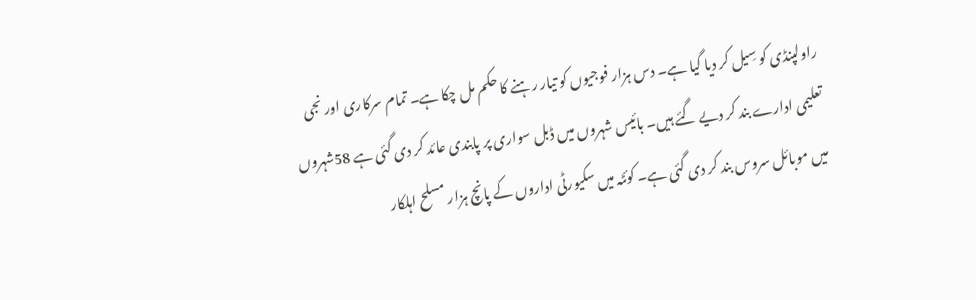راولپنڈی کو سِیل کر دیا گیا ہے۔ دس ہزار فوجیوں کو تیار رہنے کا حکم مل چکا ہے۔ تمام سرکاری اور نجی تعلیمی ادارے بند کر دیے گئے ہیں۔ بائیس شہروں میں ڈبل سواری پر پابندی عائد کر دی گئی ہے 58شہروں میں موبائل سروس بند کر دی گئی ہے۔ کوئٹہ میں سکیورٹی اداروں کے پانچ ہزار مسلح اہلکار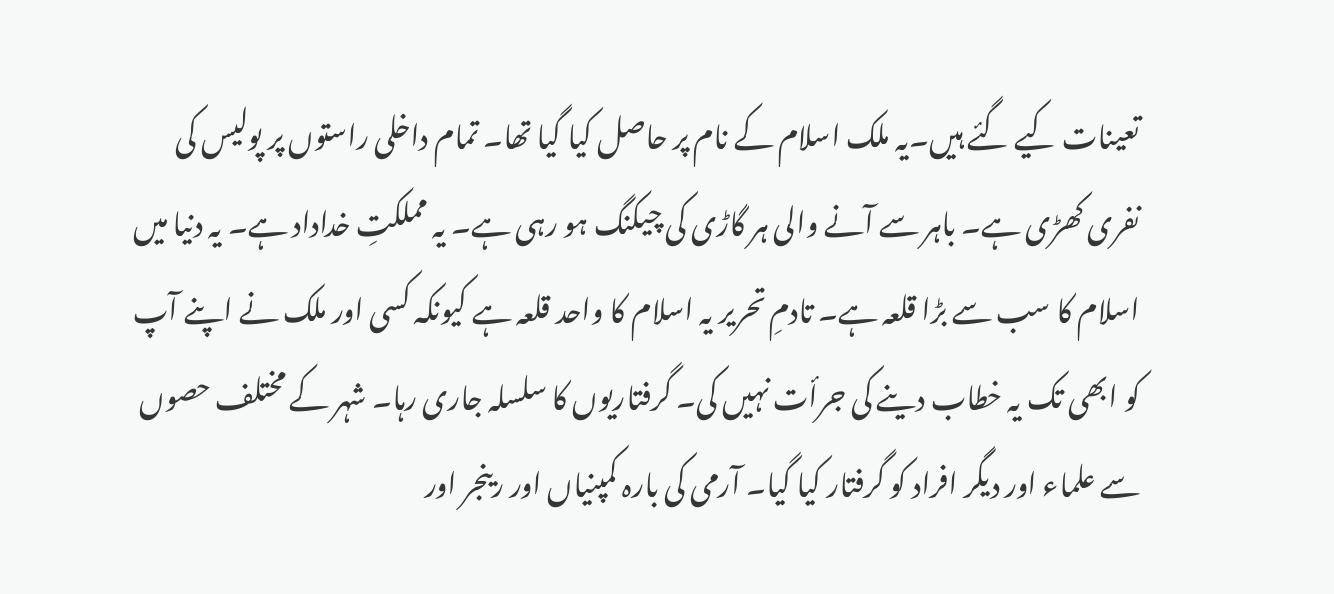تعینات کیے گئے ہیں۔یہ ملک اسلام کے نام پر حاصل کیا گیا تھا۔ تمام داخلی راستوں پر پولیس کی نفری کھڑی ہے۔ باہر سے آنے والی ہر گاڑی کی چیکنگ ہو رہی ہے۔ یہ مملکتِ خداداد ہے۔ یہ دنیا میں اسلام کا سب سے بڑا قلعہ ہے۔ تادمِ تحریر یہ اسلام کا واحد قلعہ ہے کیونکہ کسی اور ملک نے اپنے آپ کو ابھی تک یہ خطاب دینے کی جرأت نہیں کی۔ گرفتاریوں کا سلسلہ جاری رہا۔ شہر کے مختلف حصوں سے علماء اور دیگر افراد کو گرفتار کیا گیا۔ آرمی کی بارہ کمپنیاں اور رینجر اور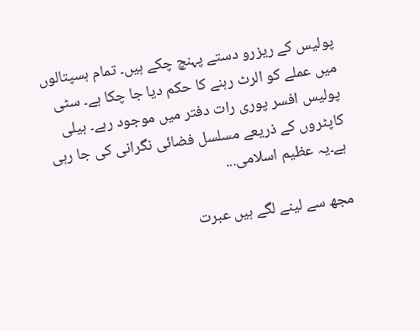پولیس کے ریزرو دستے پہنچ چکے ہیں۔ تمام ہسپتالوں میں عملے کو الرٹ رہنے کا حکم دیا جا چکا ہے۔ سٹی پولیس افسر پوری رات دفتر میں موجود رہے۔ ہیلی کاپٹروں کے ذریعے مسلسل فضائی نگرانی کی جا رہی ہے۔یہ عظیم اسلامی...

مجھ سے لینے لگے ہیں عبرت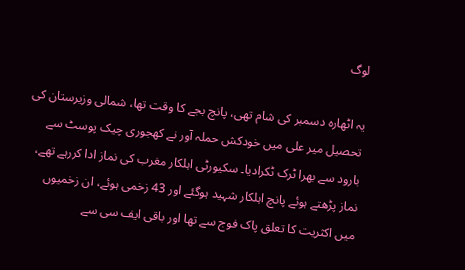لوگ

یہ اٹھارہ دسمبر کی شام تھی، پانچ بجے کا وقت تھا، شمالی وزیرستان کی تحصیل میر علی میں خودکش حملہ آور نے کھجوری چیک پوسٹ سے بارود سے بھرا ٹرک ٹکرادیا۔ سکیورٹی اہلکار مغرب کی نماز ادا کررہے تھے، نماز پڑھتے ہوئے پانچ اہلکار شہید ہوگئے اور 43 زخمی ہوئے، ان زخمیوں میں اکثریت کا تعلق پاک فوج سے تھا اور باقی ایف سی سے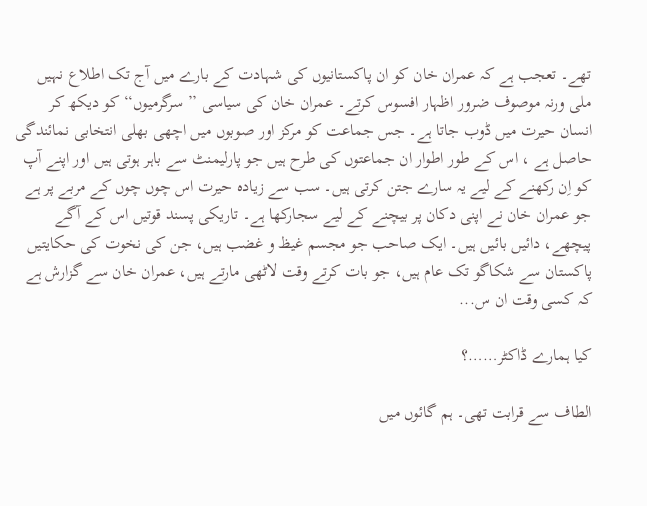تھے۔ تعجب ہے کہ عمران خان کو ان پاکستانیوں کی شہادت کے بارے میں آج تک اطلاع نہیں ملی ورنہ موصوف ضرور اظہار افسوس کرتے۔ عمران خان کی سیاسی ’’ سرگرمیوں‘‘ کو دیکھ کر انسان حیرت میں ڈوب جاتا ہے۔ جس جماعت کو مرکز اور صوبوں میں اچھی بھلی انتخابی نمائندگی حاصل ہے ، اس کے طور اطوار ان جماعتوں کی طرح ہیں جو پارلیمنٹ سے باہر ہوتی ہیں اور اپنے آپ کو اِن رکھنے کے لیے یہ سارے جتن کرتی ہیں۔ سب سے زیادہ حیرت اس چوں چوں کے مربے پر ہے جو عمران خان نے اپنی دکان پر بیچنے کے لیے سجارکھا ہے۔ تاریکی پسند قوتیں اس کے آگے پیچھے، دائیں بائیں ہیں۔ ایک صاحب جو مجسم غیظ و غضب ہیں، جن کی نخوت کی حکایتیں پاکستان سے شکاگو تک عام ہیں، جو بات کرتے وقت لاٹھی مارتے ہیں، عمران خان سے گزارش ہے کہ کسی وقت ان س...

کیا ہمارے ڈاکٹر……؟

الطاف سے قرابت تھی۔ ہم گائوں میں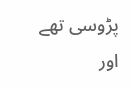پڑوسی تھے اور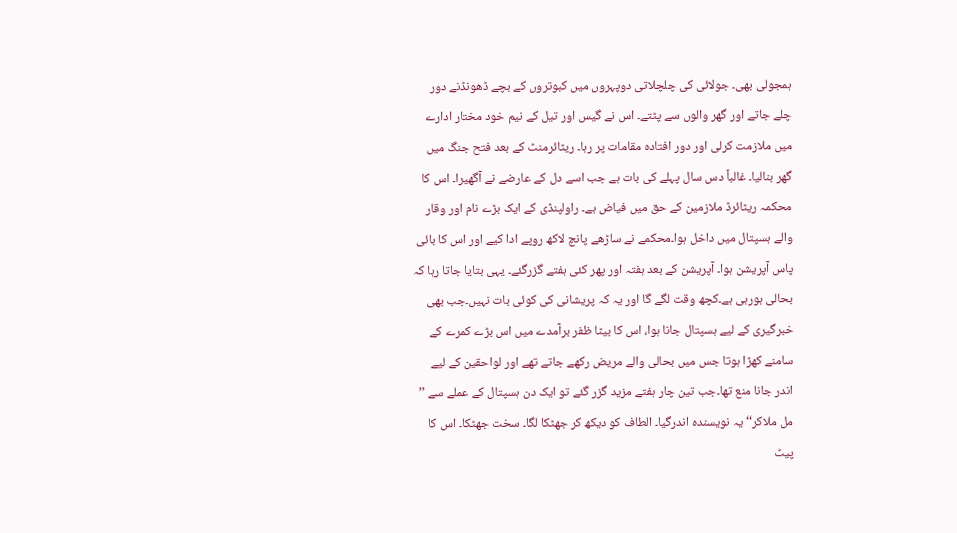ہمجولی بھی۔ جولائی کی چلچلاتی دوپہروں میں کبوتروں کے بچے ڈھونڈنے دور چلے جاتے اور گھر والوں سے پٹتے۔ اس نے گیس اور تیل کے نیم خود مختار ادارے میں ملازمت کرلی اور دور افتادہ مقامات پر رہا۔ ریٹائرمنٹ کے بعد فتح جنگ میں گھر بنالیا۔ غالباً دس سال پہلے کی بات ہے جب اسے دل کے عارضے نے آگھیرا۔ اس کا محکمہ ریٹائرڈ ملازمین کے حق میں فیاض ہے۔ راولپنڈی کے ایک بڑے نام اور وقار والے ہسپتال میں داخل ہوا۔محکمے نے ساڑھے پانچ لاکھ روپے ادا کیے اور اس کا بائی پاس آپریشن ہوا۔ آپریشن کے بعد ہفتہ اور پھر کئی ہفتے گزرگئے۔ یہی بتایا جاتا رہا کہ بحالی ہورہی ہے۔کچھ وقت لگے گا اور یہ کہ پریشانی کی کوئی بات نہیں۔جب بھی خبرگیری کے لیے ہسپتال جانا ہوا، اس کا بیٹا ظفر برآمدے میں اس بڑے کمرے کے سامنے کھڑا ہوتا جس میں بحالی والے مریض رکھے جاتے تھے اور لواحقین کے لیے اندر جانا منع تھا۔جب تین چار ہفتے مزید گزر گئے تو ایک دن ہسپتال کے عملے سے ’’ مل ملاکر‘‘ یہ نویسندہ اندرگیا۔ الطاف کو دیکھ کر جھٹکا لگا۔ سخت جھٹکا۔ اس کا پیٹ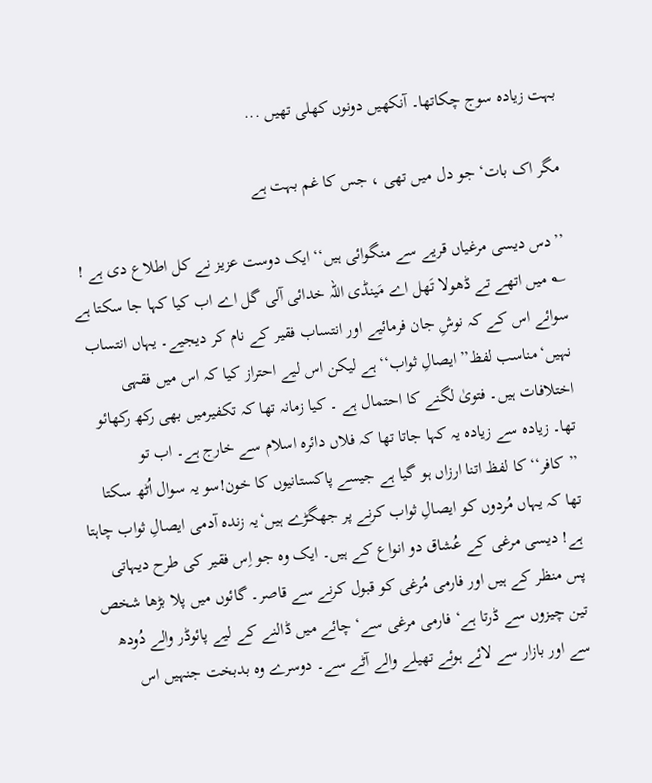بہت زیادہ سوج چکاتھا۔ آنکھیں دونوں کھلی تھیں ...

مگر اک بات‘ جو دل میں تھی ، جس کا غم بہت ہے

’’دس دیسی مرغیاں قریے سے منگوائی ہیں‘‘ایک دوست عزیز نے کل اطلاع دی ہے !   ؎ میں اتھے تے ڈھولا تَھل اے مَینڈی اللہ خدائی آلی گل اے اب کیا کہا جا سکتا ہے سوائے اس کے کہ نوشِ جان فرمائیے اور انتساب فقیر کے نام کر دیجیے۔ یہاں انتساب نہیں‘مناسب لفظ’’ایصالِ ثواب‘‘ ہے لیکن اس لیے احتراز کیا کہ اس میں فقہی اختلافات ہیں۔ فتویٰ لگنے کا احتمال ہے ۔ کیا زمانہ تھا کہ تکفیرمیں بھی رکھ رکھائو تھا۔ زیادہ سے زیادہ یہ کہا جاتا تھا کہ فلاں دائرہ اسلام سے خارج ہے۔ اب تو ’’کافر‘‘کا لفظ اتنا ارزاں ہو گیا ہے جیسے پاکستانیوں کا خون!سو یہ سوال اُٹھ سکتا تھا کہ یہاں مُردوں کو ایصالِ ثواب کرنے پر جھگڑے ہیں‘یہ زندہ آدمی ایصالِ ثواب چاہتا ہے! دیسی مرغی کے عُشاق دو انواع کے ہیں۔ ایک وہ جو اِس فقیر کی طرح دیہاتی پس منظر کے ہیں اور فارمی مُرغی کو قبول کرنے سے قاصر۔ گائوں میں پلا بڑھا شخص تین چیزوں سے ڈرتا ہے‘ فارمی مرغی سے‘ چائے میں ڈالنے کے لیے پائوڈر والے دُودھ سے اور بازار سے لائے ہوئے تھیلے والے آٹے سے۔ دوسرے وہ بدبخت جنہیں اس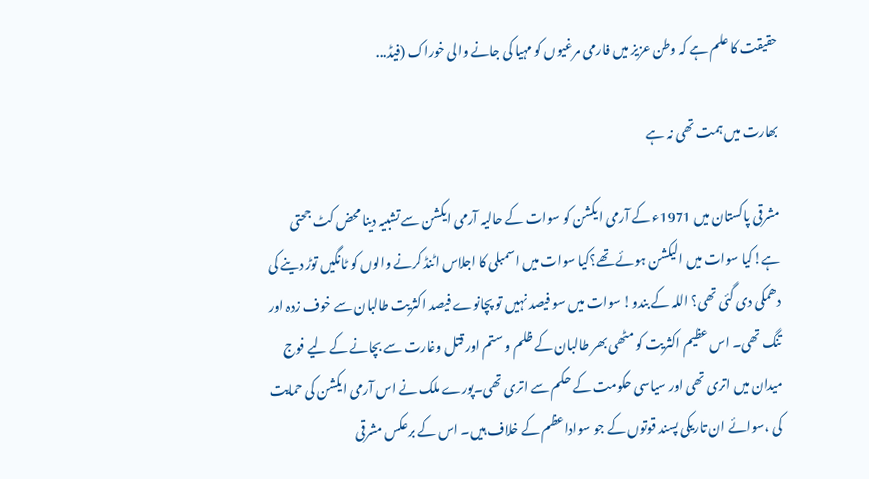حقیقت کا علم ہے کہ وطن عزیز میں فارمی مرغیوں کو مہیا کی جانے والی خوراک (فیڈ...

بھارت میں ہمت تھی نہ ہے

مشرقی پاکستان میں 1971ء کے آرمی ایکشن کو سوات کے حالیہ آرمی ایکشن سے تشبیہ دینا محض کٹ جحتی ہے!کیا سوات میں الیکشن ہوئے تھے؟کیا سوات میں اسمبلی کا اجلاس اٹنڈ کرنے والوں کو ٹانگیں توڑ دینے کی دھمکی دی گئی تھی؟ اللہ کے بندو! سوات میں سو فیصد نہیں تو پچانوے فیصد اکثریت طالبان سے خوف زدہ اور تنگ تھی۔ اس عظیم اکثریت کو مٹھی بھر طالبان کے ظلم و ستم اور قتل وغارت سے بچانے کے لیے فوج میدان میں اتری تھی اور سیاسی حکومت کے حکم سے اتری تھی۔پورے ملک نے اس آرمی ایکشن کی حمایت کی ،سوائے ان تاریکی پسند قوتوں کے جو سواداعظم کے خلاف ہیں۔ اس کے برعکس مشرقی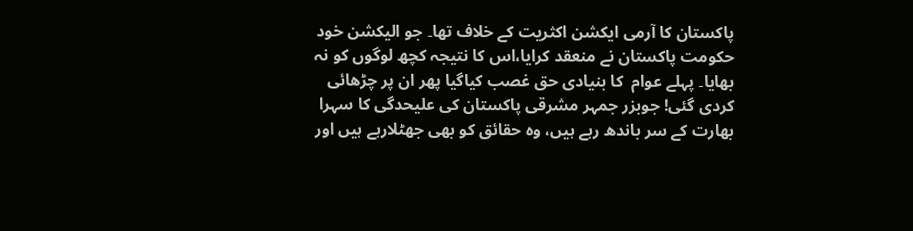پاکستان کا آرمی ایکشن اکثریت کے خلاف تھا۔ جو الیکشن خود حکومت پاکستان نے منعقد کرایا،اس کا نتیجہ کچھ لوگوں کو نہ بھایا۔ پہلے عوام  کا بنیادی حق غصب کیاگیا پھر ان پر چڑھائی کردی گئی! جوبزر جمہر مشرقی پاکستان کی علیحدگی کا سہرا بھارت کے سر باندھ رہے ہیں، وہ حقائق کو بھی جھٹلارہے ہیں اور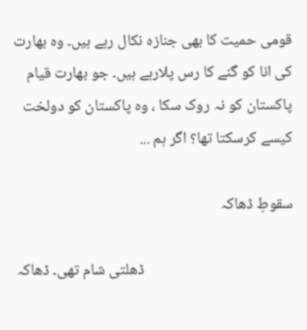قومی حمیت کا بھی جنازہ نکال رہے ہیں۔ وہ بھارت کی انا کو گنے کا رس پلارہے ہیں۔ جو بھارت قیام پاکستان کو نہ روک سکا ، وہ پاکستان کو دولخت کیسے کرسکتا تھا؟ اگر ہم ...

سقوطِ ڈھاکہ

                                          ڈھلتی شام تھی۔ ڈھاکہ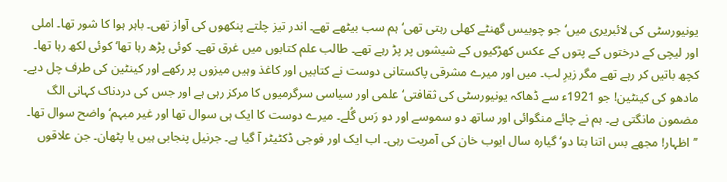یونیورسٹی کی لائبریری میں‘ جو چوبیس گھنٹے کھلی رہتی تھی‘ ہم سب بیٹھے تھے۔ اندر تیز چلتے پنکھوں کی آواز تھی۔ باہر ہوا کا شور تھا۔ املی اور لیچی کے درختوں کے پتوں کے عکس کھڑکیوں کے شیشوں پر پڑ رہے تھے۔ طالب علم کتابوں میں غرق تھے۔ کوئی پڑھ رہا تھا‘ کوئی لکھ رہا تھا۔ کچھ باتیں کر رہے تھے مگر زیرِ لب۔ میں اور میرے مشرقی پاکستانی دوست نے کتابیں اور کاغذ وہیں میزوں پر رکھے اور کینٹین کی طرف چل دیے۔ مادھو کی کینٹین! جو 1921ء سے ڈھاکہ یونیورسٹی کی ثقافتی‘ علمی اور سیاسی سرگرمیوں کا مرکز رہی ہے اور جس کی دردناک کہانی الگ مضمون مانگتی ہے۔ ہم نے چائے منگوائی اور ساتھ دو سموسے اور دو رَس گُلے۔ میرے دوست کا ایک ہی سوال تھا اور غیر مبہم‘ واضح سوال تھا۔  ’’اظہار! مجھے بس اتنا بتا دو‘ گیارہ سال ایوب خان کی آمریت رہی۔ اب ایک اور فوجی ڈکٹیٹر آ گیا ہے۔ جرنیل پنجابی ہیں یا پٹھان۔ جن علاقوں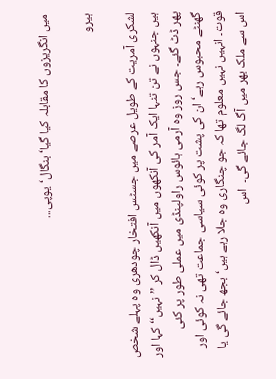میں انگریزوں کا مقابلہ کیا گیا‘ بنگال‘ یوپی...

ہیرو

لشکری آمریت کے طویل عرصے میں جسٹس افتخار چودھری وہ پہلے شخص ہیں جنہوں نے تن تنہا ایک آمر کی آنکھوں میں آنکھیں ڈال کر ’’نہیں‘‘ کہا اور پھر ڈٹ گئے۔ جس روز وہ آرمی ہائوس راولپنڈی میں عملی طور پر کئی گھنٹے محبوس رہے‘ ان کی پشت پر کوئی سیاسی جماعت تھی نہ کوئی اور قوت۔ انہیں نہیں معلوم تھا کہ جو چنگاری وہ جلا رہے ہیں‘ بجھ جائے گی یا اس سے ملک بھر میں آگ لگ جائے گی۔  اس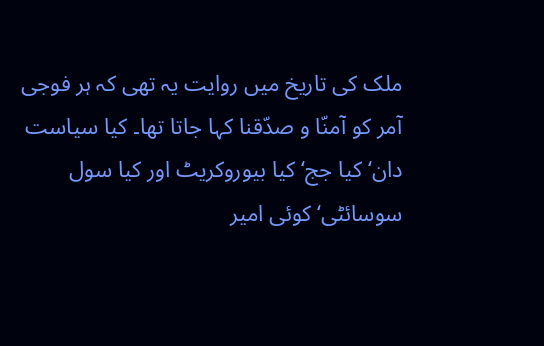ملک کی تاریخ میں روایت یہ تھی کہ ہر فوجی آمر کو آمنّا و صدّقنا کہا جاتا تھا۔ کیا سیاست دان‘ کیا جج‘ کیا بیوروکریٹ اور کیا سول سوسائٹی‘ کوئی امیر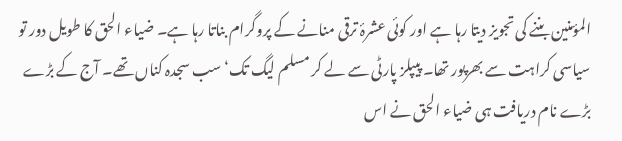المؤمنین بننے کی تجویز دیتا رہا ہے اور کوئی عشرۂ ترقی منانے کے پروگرام بناتا رہا ہے۔ ضیاء الحق کا طویل دور تو سیاسی کراہت سے بھرپور تھا۔ پیپلز پارٹی سے لے کر مسلم لیگ تک‘ سب سجدہ کناں تھے۔ آج کے بڑے بڑے نام دریافت ہی ضیاء الحق نے اس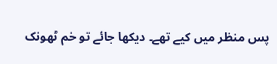پس منظر میں کیے تھے۔ دیکھا جائے تو خم ٹھونک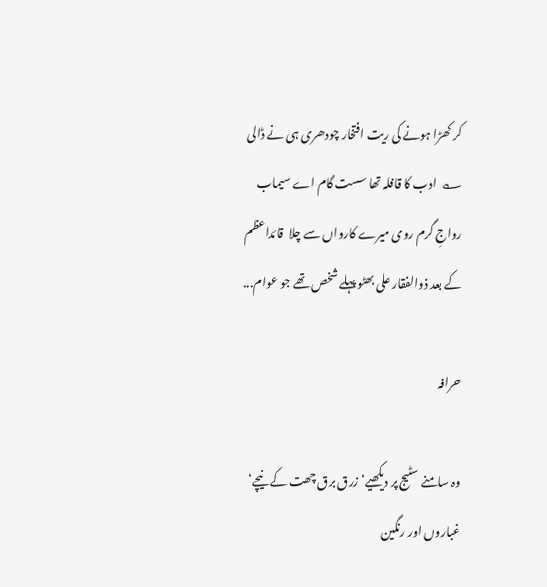کر کھڑا ہونے کی ریت افتخار چودھری ہی نے ڈالی   ؎  ادب کا قافلہ تھا سست گام اے سیماب  رواجِ گرم روی میرے کارواں سے چلا  قائداعظم کے بعد ذوالفقار علی بھٹو پہلے شخص تھے جو عوام...

حرافہ

وہ سامنے سٹیج پر دیکھیے‘ زرق برق چھت کے نیچے‘ غباروں اور رنگین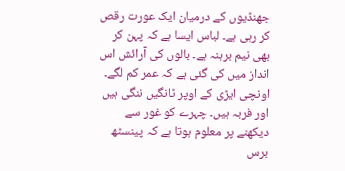جھنڈیوں کے درمیان ایک عورت رقص کر رہی ہے۔ لباس ایسا ہے کہ پہن کر بھی نیم برہنہ ہے۔ بالوں کی آرائش اس انداز میں کی گئی ہے کہ عمر کم لگے۔ اونچی ایڑی کے اوپر ٹانگیں ننگی ہیں اور فربہ ہیں۔ چہرے کو غور سے دیکھنے پر معلوم ہوتا ہے کہ پینسٹھ برس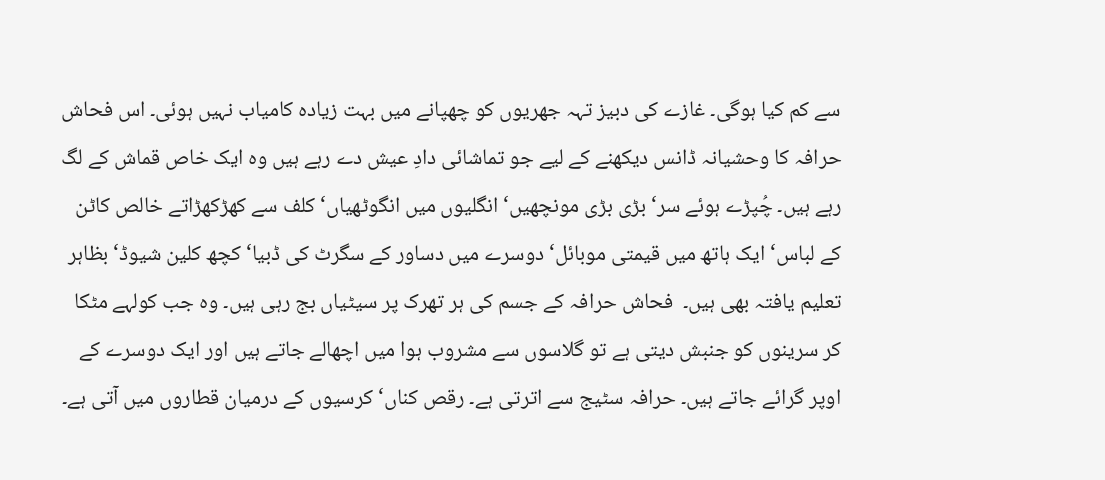سے کم کیا ہوگی۔ غازے کی دبیز تہہ جھریوں کو چھپانے میں بہت زیادہ کامیاب نہیں ہوئی۔ اس فحاش حرافہ کا وحشیانہ ڈانس دیکھنے کے لیے جو تماشائی دادِ عیش دے رہے ہیں وہ ایک خاص قماش کے لگ رہے ہیں۔ چُپڑے ہوئے سر‘ بڑی بڑی مونچھیں‘ انگلیوں میں انگوٹھیاں‘ کلف سے کھڑکھڑاتے خالص کاٹن کے لباس‘ ایک ہاتھ میں قیمتی موبائل‘ دوسرے میں دساور کے سگرٹ کی ڈبیا‘ کچھ کلین شیوڈ‘ بظاہر تعلیم یافتہ بھی ہیں۔  فحاش حرافہ کے جسم کی ہر تھرک پر سیٹیاں بج رہی ہیں۔ وہ جب کولہے مٹکا کر سرینوں کو جنبش دیتی ہے تو گلاسوں سے مشروب ہوا میں اچھالے جاتے ہیں اور ایک دوسرے کے اوپر گرائے جاتے ہیں۔ حرافہ سٹیج سے اترتی ہے۔ رقص کناں‘ کرسیوں کے درمیان قطاروں میں آتی ہے۔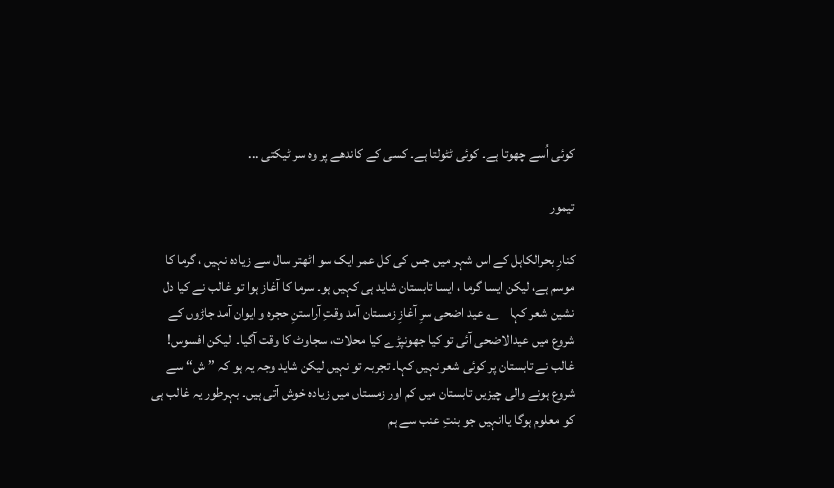کوئی اُسے چھوتا ہے۔ کوئی ٹٹولتا ہے۔ کسی کے کاندھے پر وہ سر ٹیکتی ...

تیمور

کنارِ بحرالکاہل کے اس شہر میں جس کی کل عمر ایک سو اٹھتر سال سے زیادہ نہیں ، گرما کا موسم ہے، لیکن ایسا گرما ، ایسا تابستان شاید ہی کہیں ہو۔ سرما کا آغاز ہوا تو غالب نے کیا دل نشین شعر کہا    ؎ عید اضحی سرِ آغازِ زمستان آمد وقتِ آراستنِ حجرہ و ایوان آمد جاڑوں کے شروع میں عیدالاضحی آئی تو کیا جھونپڑے کیا محلات، سجاوٹ کا وقت آگیا۔  لیکن افسوس! غالب نے تابستان پر کوئی شعر نہیں کہا۔ تجربہ تو نہیں لیکن شاید وجہ یہ ہو کہ ’’ ش‘‘ سے شروع ہونے والی چیزیں تابستان میں کم اور زمستاں میں زیادہ خوش آتی ہیں۔ بہرطور یہ غالب ہی کو معلوم ہوگا یاانہیں جو بنتِ عنب سے ہم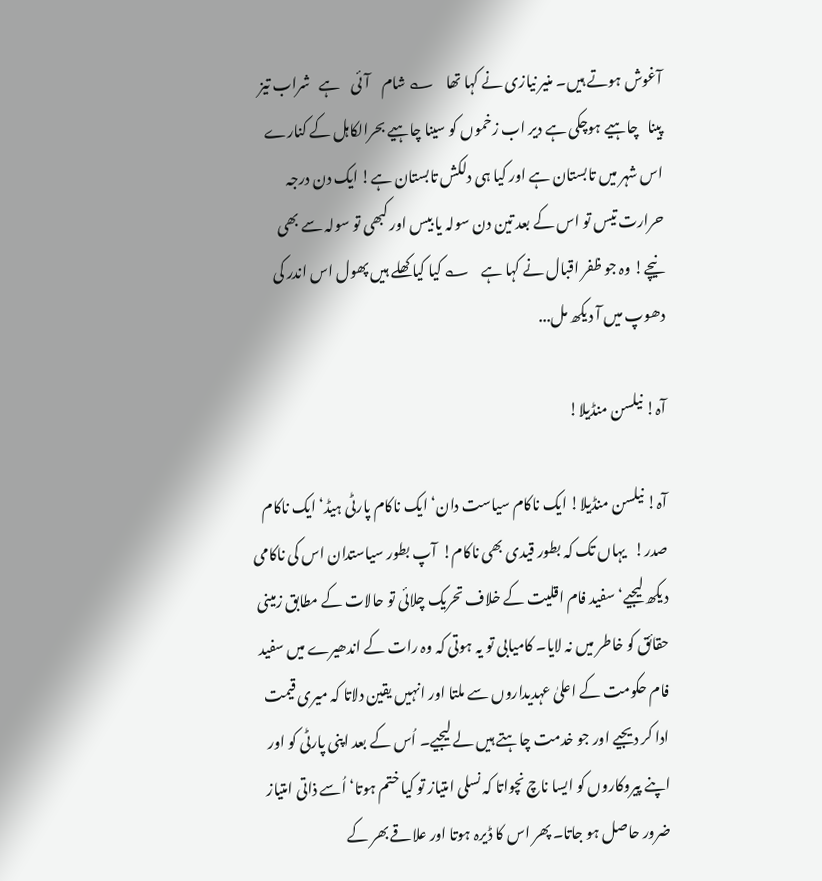آغوش ہوتے ہیں۔ منیر نیازی نے کہا تھا    ؎ شام    آئی    ہے   شراب تیز  پینا   چاہیے ہوچکی ہے دیر اب زخموں کو سینا چاہیے بحرالکاہل کے کنارے اس شہر میں تابستان ہے اور کیا ہی دلکش تابستان ہے! ایک دن درجہ حرارت تیس تو اس کے بعد تین دن سولہ یا بیس اور کبھی تو سولہ سے بھی نیچے! وہ جو ظفر اقبال نے کہا ہے    ؎ کیا کیا کھلے ہیں پھول اس اندر کی دھوپ میں آ دیکھ مل...

آہ! نیلسن منڈیلا!

آہ! نیلسن منڈیلا! ایک ناکام سیاست دان‘ ایک ناکام پارٹی ہیڈ‘ ایک ناکام صدر!   یہاں تک کہ بطور قیدی بھی ناکام!  آپ بطور سیاستدان اس کی ناکامی دیکھ لیجیے‘سفید فام اقلیت کے خلاف تحریک چلائی تو حالات کے مطابق زمینی حقائق کو خاطر میں نہ لایا۔ کامیابی تو یہ ہوتی کہ وہ رات کے اندھیرے میں سفید فام حکومت کے اعلیٰ عہدیداروں سے ملتا اور انہیں یقین دلاتا کہ میری قیمت ادا کر دیجیے اور جو خدمت چاہتے ہیں لے لیجیے۔ اُس کے بعد اپنی پارٹی کو اور اپنے پیروکاروں کو ایسا ناچ نچواتا کہ نسلی امتیاز تو کیا ختم ہوتا‘ اُسے ذاتی امتیاز ضرور حاصل ہو جاتا۔ پھر اس کا ڈیرہ ہوتا اور علاقے بھر کے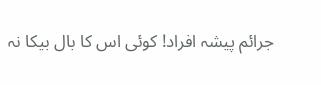جرائم پیشہ افراد! کوئی اس کا بال بیکا نہ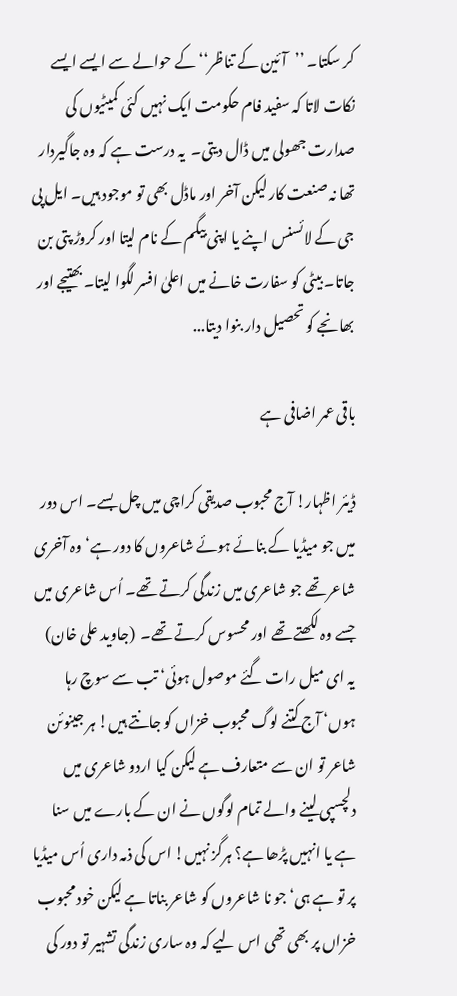کر سکتا۔ ’’آئین کے تناظر‘‘ کے حوالے سے ایسے ایسے نکات لاتا کہ سفید فام حکومت ایک نہیں کئی کمیٹیوں کی صدارت جھولی میں ڈال دیتی۔  یہ درست ہے کہ وہ جاگیردار تھا نہ صنعت کار لیکن آخر اور ماڈل بھی تو موجود ہیں۔ ایل پی جی کے لائسنس اپنے یا اپنی بیگم کے نام لیتا اور کروڑ پتی بن جاتا۔ بیٹی کو سفارت خانے میں اعلیٰ افسر لگوا لیتا۔ بھتیجے اور بھانجے کو تحصیل دار بنوا دیتا...

باقی عمر اضافی ہے

ڈیئر اظہار! آج محبوب صدیقی کراچی میں چل بسے۔ اس دور میں جو میڈیا کے بنائے ہوئے شاعروں کا دور ہے‘ وہ آخری شاعر تھے جو شاعری میں زندگی کرتے تھے۔ اُس شاعری میں جسے وہ لکھتے تھے اور محسوس کرتے تھے۔  (جاوید علی خان)  یہ ای میل رات گئے موصول ہوئی‘ تب سے سوچ رہا ہوں‘ آج کتنے لوگ محبوب خزاں کو جانتے ہیں! ہر جینوئن شاعر تو ان سے متعارف ہے لیکن کیا اردو شاعری میں دلچسپی لینے والے تمام لوگوں نے ان کے بارے میں سنا ہے یا انہیں پڑھا ہے؟ ہرگز نہیں! اس کی ذمہ داری اُس میڈیا پر تو ہے ہی‘ جو نا شاعروں کو شاعر بناتا ہے لیکن خود محبوب خزاں پر بھی تھی اس لیے کہ وہ ساری زندگی تشہیر تو دور کی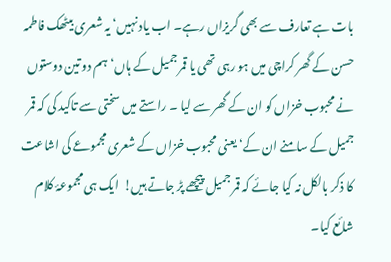بات ہے تعارف سے بھی گریزاں رہے۔ اب یاد نہیں‘ یہ شعری بیٹھک فاطمہ حسن کے گھر کراچی میں ہو رہی تھی یا قمر جمیل کے ہاں‘ ہم دو تین دوستوں نے محبوب خزاں کو ان کے گھر سے لیا ۔ راستے میں سختی سے تاکید کی کہ قمر جمیل کے سامنے ان کے‘ یعنی محبوب خزاں کے شعری مجموعے کی اشاعت کا ذکر بالکل نہ کیا جائے کہ قمر جمیل پیچھے پڑ جاتے ہیں!  ایک ہی مجموعۂ کلام شائع کیا۔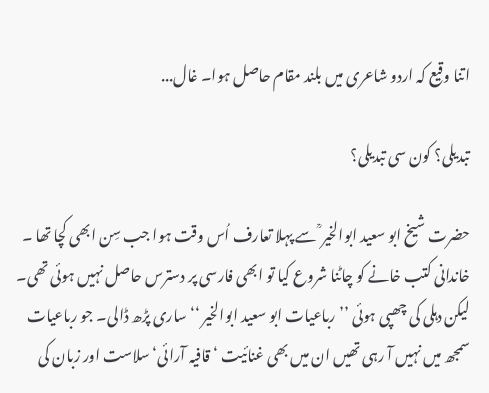اتنا وقیع کہ اردو شاعری میں بلند مقام حاصل ہوا۔ غال...

تبدیلی؟ کون سی تبدیلی؟

حضرت شیخ ابو سعید ابوالخیر ؒ سے پہلا تعارف اُس وقت ہوا جب سِن ابھی کچا تھا ۔ خاندانی کتب خانے کو چاٹنا شروع کیا تو ابھی فارسی پر دسترس حاصل نہیں ہوئی تھی۔ لیکن دہلی کی چھپی ہوئی ’’رباعیات ابو سعید ابوالخیر ‘‘ ساری پڑھ ڈالی۔ جو رباعیات سمجھ میں نہیں آ رہی تھیں ان میں بھی غنائیت ‘ قافیہ آرائی‘ سلاست اور زبان کی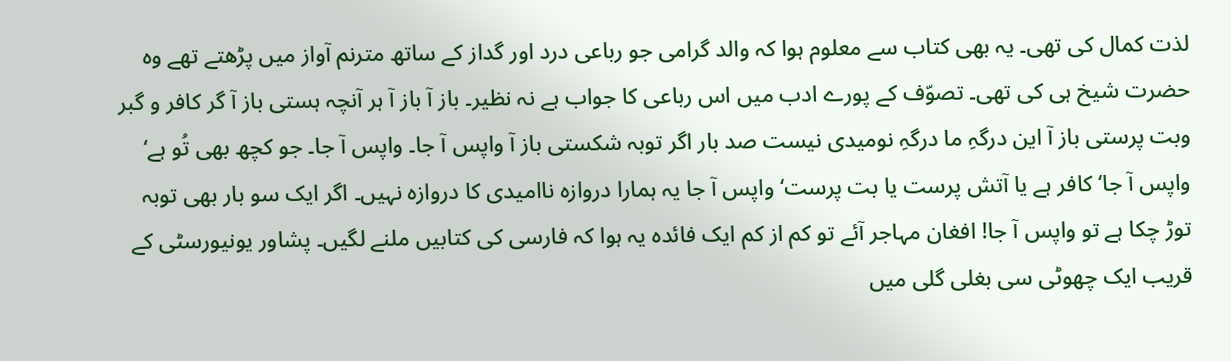لذت کمال کی تھی۔ یہ بھی کتاب سے معلوم ہوا کہ والد گرامی جو رباعی درد اور گداز کے ساتھ مترنم آواز میں پڑھتے تھے وہ حضرت شیخ ہی کی تھی۔ تصوّف کے پورے ادب میں اس رباعی کا جواب ہے نہ نظیر۔ باز آ باز آ ہر آنچہ ہستی باز آ گر کافر و گبر وبت پرستی باز آ این درگہِ ما درگہِ نومیدی نیست صد بار اگر توبہ شکستی باز آ واپس آ جا۔ واپس آ جا۔ جو کچھ بھی تُو ہے‘ واپس آ جا‘ کافر ہے یا آتش پرست یا بت پرست‘ واپس آ جا یہ ہمارا دروازہ ناامیدی کا دروازہ نہیں۔ اگر ایک سو بار بھی توبہ توڑ چکا ہے تو واپس آ جا! افغان مہاجر آئے تو کم از کم ایک فائدہ یہ ہوا کہ فارسی کی کتابیں ملنے لگیں۔ پشاور یونیورسٹی کے قریب ایک چھوٹی سی بغلی گلی میں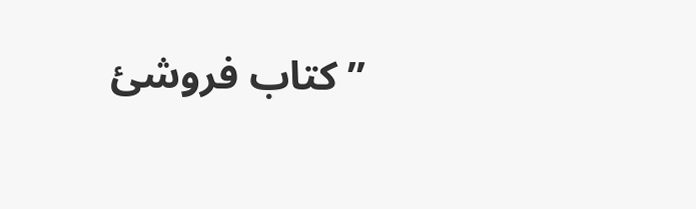’’ کتاب فروشیٔ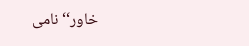خاور‘‘ نامی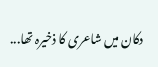دکان میں شاعری کا ذخیرہ تھا...